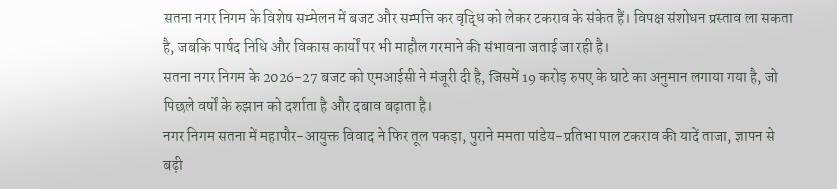सतना नगर निगम के विशेष सम्मेलन में बजट और सम्पत्ति कर वृद्धि को लेकर टकराव के संकेत हैं। विपक्ष संशोधन प्रस्ताव ला सकता है, जबकि पार्षद निधि और विकास कार्यों पर भी माहौल गरमाने की संभावना जताई जा रही है।
सतना नगर निगम के 2026-27 बजट को एमआईसी ने मंजूरी दी है, जिसमें 19 करोड़ रुपए के घाटे का अनुमान लगाया गया है, जो पिछले वर्षों के रुझान को दर्शाता है और दबाव बढ़ाता है।
नगर निगम सतना में महापौर-आयुक्त विवाद ने फिर तूल पकड़ा, पुराने ममता पांडेय-प्रतिभा पाल टकराव की यादें ताजा, ज्ञापन से बढ़ी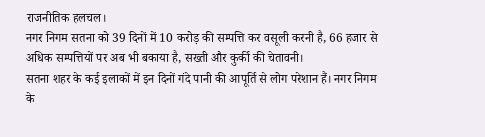राजनीतिक हलचल।
नगर निगम सतना को 39 दिनों में 10 करोड़ की सम्पत्ति कर वसूली करनी है, 66 हजार से अधिक सम्पत्तियों पर अब भी बकाया है, सख्ती और कुर्की की चेतावनी।
सतना शहर के कई इलाकों में इन दिनों गंदे पानी की आपूर्ति से लोग परेशान हैं। नगर निगम के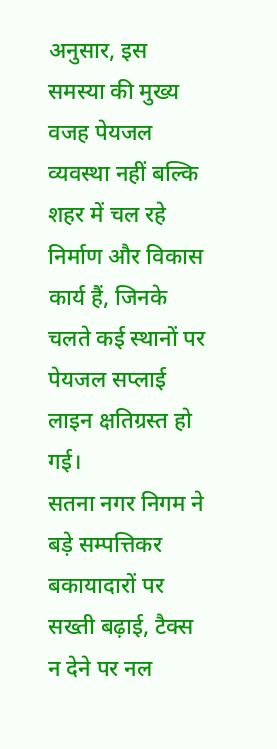अनुसार, इस समस्या की मुख्य वजह पेयजल व्यवस्था नहीं बल्कि शहर में चल रहे निर्माण और विकास कार्य हैं, जिनके चलते कई स्थानों पर पेयजल सप्लाई लाइन क्षतिग्रस्त हो गई।
सतना नगर निगम ने बड़े सम्पत्तिकर बकायादारों पर सख्ती बढ़ाई, टैक्स न देने पर नल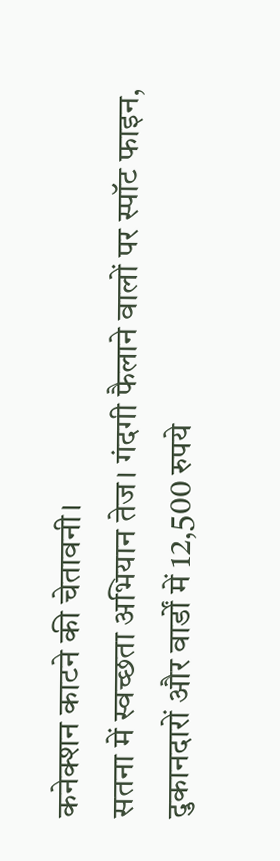कनेक्शन काटने की चेतावनी।
सतना में स्वच्छता अभियान तेज। गंदगी फैलाने वालों पर स्पॉट फाइन, दुकानदारों और वार्डों में 12,500 रुपये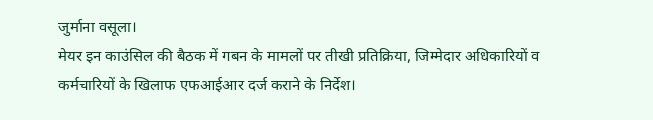जुर्माना वसूला।
मेयर इन काउंसिल की बैठक में गबन के मामलों पर तीखी प्रतिक्रिया, जिम्मेदार अधिकारियों व कर्मचारियों के खिलाफ एफआईआर दर्ज कराने के निर्देश।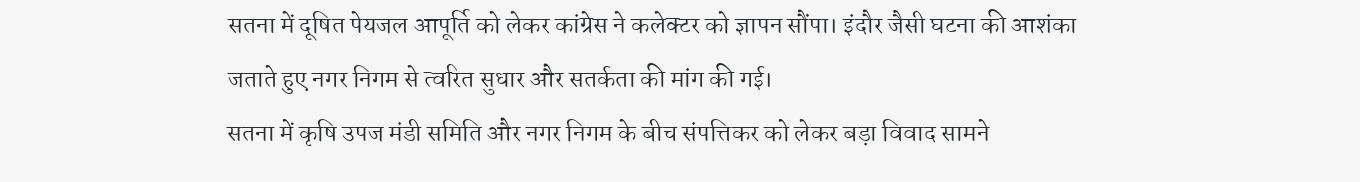सतना में दूषित पेयजल आपूर्ति को लेकर कांग्रेस ने कलेक्टर को ज्ञापन सौंपा। इंदौर जैसी घटना की आशंका जताते हुए नगर निगम से त्वरित सुधार और सतर्कता की मांग की गई।
सतना में कृषि उपज मंडी समिति और नगर निगम के बीच संपत्तिकर को लेकर बड़ा विवाद सामने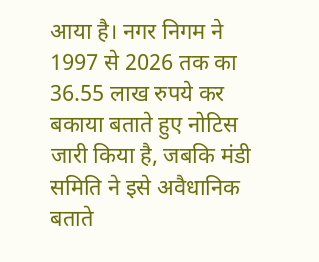आया है। नगर निगम ने 1997 से 2026 तक का 36.55 लाख रुपये कर बकाया बताते हुए नोटिस जारी किया है, जबकि मंडी समिति ने इसे अवैधानिक बताते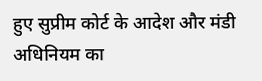हुए सुप्रीम कोर्ट के आदेश और मंडी अधिनियम का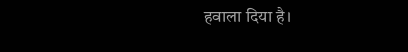हवाला दिया है।